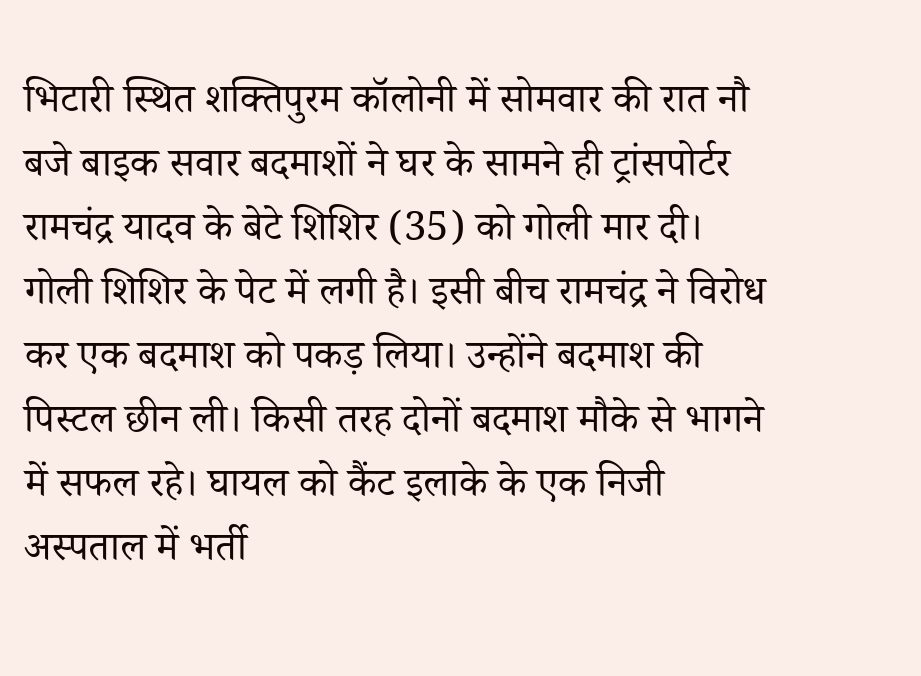भिटारी स्थित शक्तिपुरम कॉलोनी में सोमवार की रात नौ बजे बाइक सवार बदमाशों ने घर के सामने ही ट्रांसपोर्टर रामचंद्र यादव के बेटे शिशिर (35) को गोली मार दी।
गोली शिशिर के पेट में लगी है। इसी बीच रामचंद्र ने विरोध कर एक बदमाश को पकड़ लिया। उन्होंने बदमाश की पिस्टल छीन ली। किसी तरह दोनों बदमाश मौके से भागने में सफल रहे। घायल को कैंट इलाके के एक निजी अस्पताल में भर्ती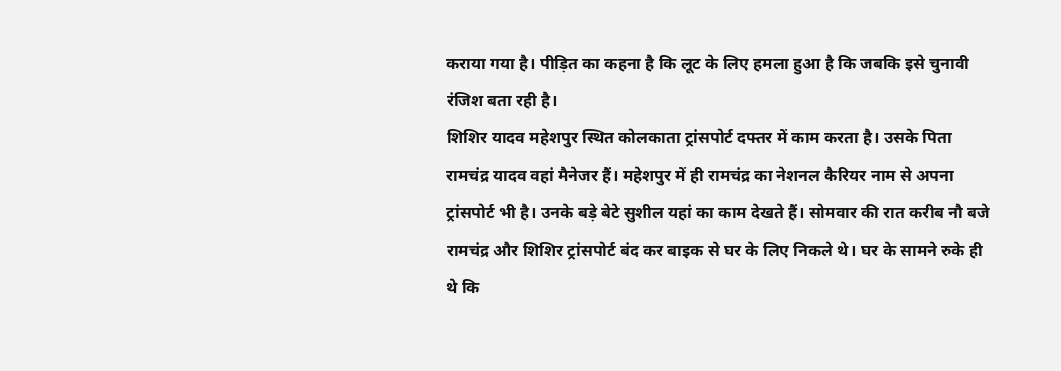कराया गया है। पीड़ित का कहना है कि लूट के लिए हमला हुआ है कि जबकि इसे चुनावी रंजिश बता रही है।
शिशिर यादव महेशपुर स्थित कोलकाता ट्रांसपोर्ट दफ्तर में काम करता है। उसके पिता रामचंद्र यादव वहां मैनेजर हैं। महेशपुर में ही रामचंद्र का नेशनल कैरियर नाम से अपना ट्रांसपोर्ट भी है। उनके बड़े बेटे सुशील यहां का काम देखते हैं। सोमवार की रात करीब नौ बजे रामचंद्र और शिशिर ट्रांसपोर्ट बंद कर बाइक से घर के लिए निकले थे। घर के सामने रुके ही थे कि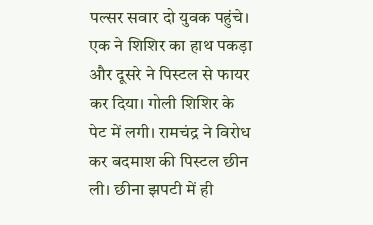पल्सर सवार दो युवक पहुंचे।
एक ने शिशिर का हाथ पकड़ा और दूसरे ने पिस्टल से फायर कर दिया। गोली शिशिर के पेट में लगी। रामचंद्र ने विरोध कर बदमाश की पिस्टल छीन ली। छीना झपटी में ही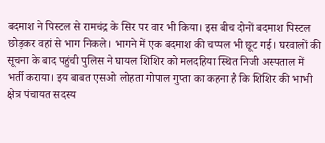बदमाश ने पिस्टल से रामचंद्र के सिर पर वार भी किया। इस बीच दोनों बदमाश पिस्टल छोड़कर वहां से भाग निकले। भागने में एक बदमाश की चप्पल भी छूट गई। घरवालों की सूचना के बाद पहुंची पुलिस ने घायल शिशिर को मलदहिया स्थित निजी अस्पताल में भर्ती कराया। इय बाबत एसओ लोहता गोपाल गुप्ता का कहना है कि शिशिर की भाभी क्षेत्र पंचायत सदस्य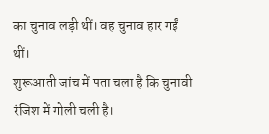का चुनाव लड़ी थीं। वह चुनाव हार गईं थीं।
शुरूआती जांच में पता चला है कि चुनावी रंजिश में गोली चली है।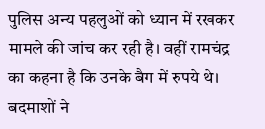पुलिस अन्य पहलुओं को ध्यान में रखकर मामले की जांच कर रही है। वहीं रामचंद्र का कहना है कि उनके बैग में रुपये थे। बदमाशों ने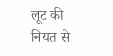लूट की नियत से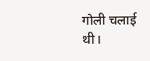गोली चलाई थी।